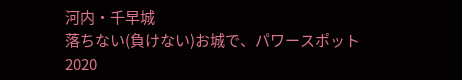河内・千早城
落ちない(負けない)お城で、パワースポット
2020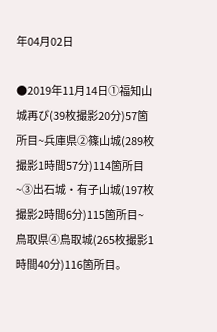年04月02日

●2019年11月14日①福知山城再び(39枚撮影20分)57箇所目~兵庫県➁篠山城(289枚撮影1時間57分)114箇所目~③出石城・有子山城(197枚撮影2時間6分)115箇所目~鳥取県④鳥取城(265枚撮影1時間40分)116箇所目。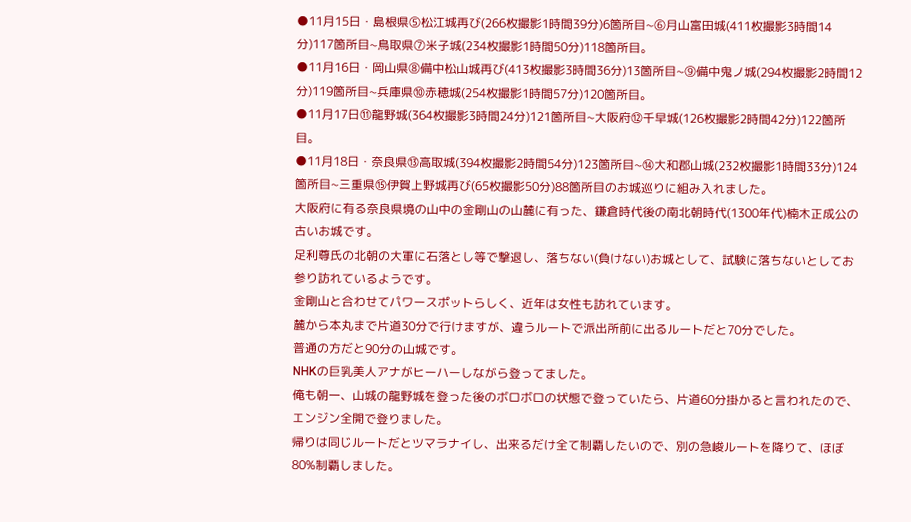●11月15日・島根県⑤松江城再び(266枚撮影1時間39分)6箇所目~⑥月山富田城(411枚撮影3時間14分)117箇所目~鳥取県⑦米子城(234枚撮影1時間50分)118箇所目。
●11月16日・岡山県⑧備中松山城再び(413枚撮影3時間36分)13箇所目~⑨備中鬼ノ城(294枚撮影2時間12分)119箇所目~兵庫県⑩赤穂城(254枚撮影1時間57分)120箇所目。
●11月17日⑪龍野城(364枚撮影3時間24分)121箇所目~大阪府⑫千早城(126枚撮影2時間42分)122箇所目。
●11月18日・奈良県⑬高取城(394枚撮影2時間54分)123箇所目~⑭大和郡山城(232枚撮影1時間33分)124箇所目~三重県⑮伊賀上野城再び(65枚撮影50分)88箇所目のお城巡りに組み入れました。
大阪府に有る奈良県境の山中の金剛山の山麓に有った、鎌倉時代後の南北朝時代(1300年代)楠木正成公の古いお城です。
足利尊氏の北朝の大軍に石落とし等で撃退し、落ちない(負けない)お城として、試験に落ちないとしてお参り訪れているようです。
金剛山と合わせてパワースポットらしく、近年は女性も訪れています。
麓から本丸まで片道30分で行けますが、違うルートで派出所前に出るルートだと70分でした。
普通の方だと90分の山城です。
NHKの巨乳美人アナがヒーハーしながら登ってました。
俺も朝一、山城の龍野城を登った後のボロボロの状態で登っていたら、片道60分掛かると言われたので、エンジン全開で登りました。
帰りは同じルートだとツマラナイし、出来るだけ全て制覇したいので、別の急峻ルートを降りて、ほぼ80%制覇しました。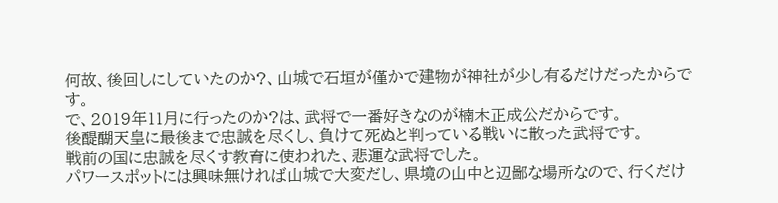何故、後回しにしていたのか?、山城で石垣が僅かで建物が神社が少し有るだけだったからです。
で、2019年11月に行ったのか?は、武将で一番好きなのが楠木正成公だからです。
後醍醐天皇に最後まで忠誠を尽くし、負けて死ぬと判っている戦いに散った武将です。
戦前の国に忠誠を尽くす教育に使われた、悲運な武将でした。
パワースポットには興味無ければ山城で大変だし、県境の山中と辺鄙な場所なので、行くだけ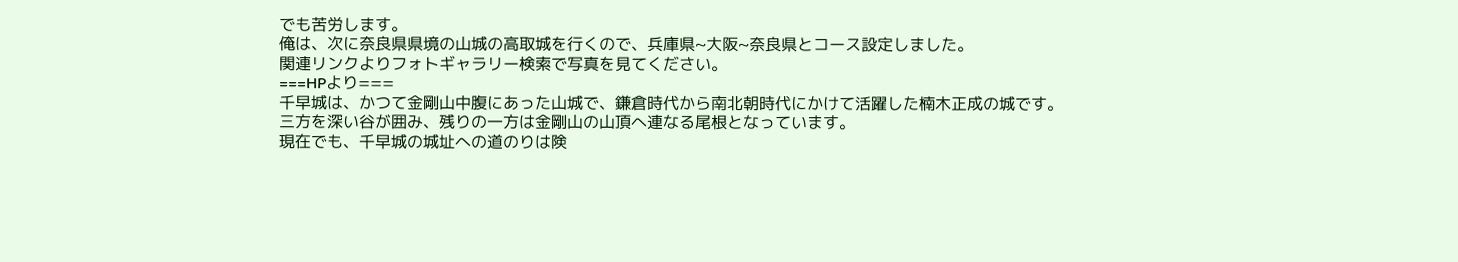でも苦労します。
俺は、次に奈良県県境の山城の高取城を行くので、兵庫県~大阪~奈良県とコース設定しました。
関連リンクよりフォトギャラリー検索で写真を見てください。
===HPより===
千早城は、かつて金剛山中腹にあった山城で、鎌倉時代から南北朝時代にかけて活躍した楠木正成の城です。
三方を深い谷が囲み、残りの一方は金剛山の山頂へ連なる尾根となっています。
現在でも、千早城の城址への道のりは険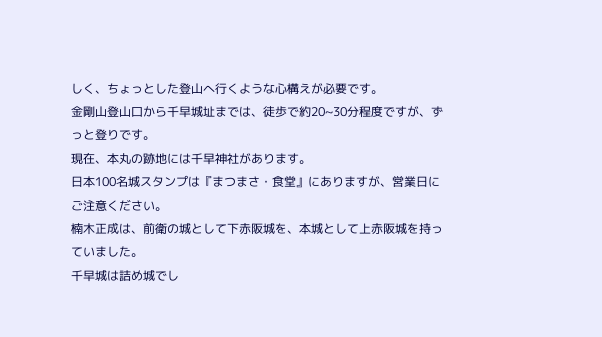しく、ちょっとした登山へ行くような心構えが必要です。
金剛山登山口から千早城址までは、徒歩で約20~30分程度ですが、ずっと登りです。
現在、本丸の跡地には千早神社があります。
日本100名城スタンプは『まつまさ・食堂』にありますが、営業日にご注意ください。
楠木正成は、前衛の城として下赤阪城を、本城として上赤阪城を持っていました。
千早城は詰め城でし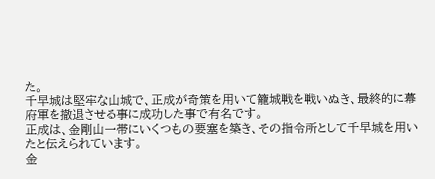た。
千早城は堅牢な山城で、正成が奇策を用いて籠城戦を戦いぬき、最終的に幕府軍を撤退させる事に成功した事で有名です。
正成は、金剛山一帯にいくつもの要塞を築き、その指令所として千早城を用いたと伝えられています。
金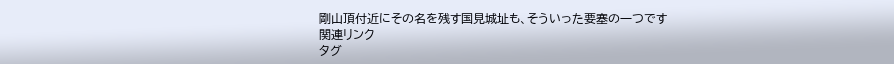剛山頂付近にその名を残す国見城址も、そういった要塞の一つです
関連リンク
タグ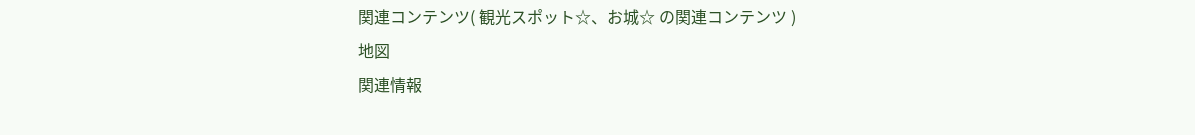関連コンテンツ( 観光スポット☆、お城☆ の関連コンテンツ )
地図
関連情報